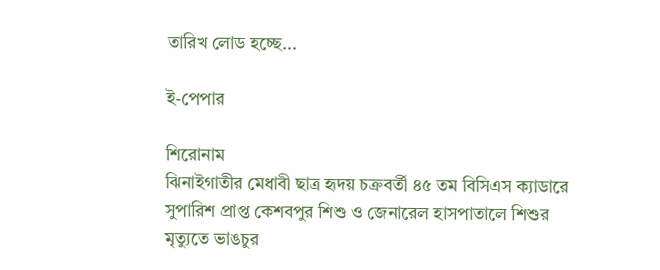তারিখ লোড হচ্ছে...

ই-পেপার

শিরোনাম
ঝিনাইগাতীর মেধাবী ছাত্র হৃদয় চক্রবর্তী ৪৫ তম বিসিএস ক্যাডারে সুপারিশ প্রাপ্ত কেশবপুর শিশু ও জেনারেল হাসপাতালে শিশুর মৃত্যুতে ভাঙচুর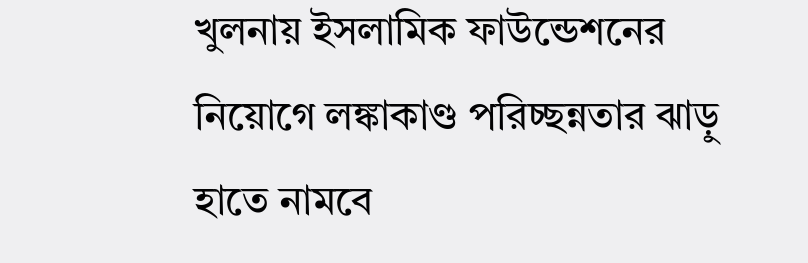খুলনায় ইসলামিক ফাউন্ডেশনের নিয়োগে লঙ্কাকাণ্ড পরিচ্ছন্নতার ঝাড়ু হাতে নামবে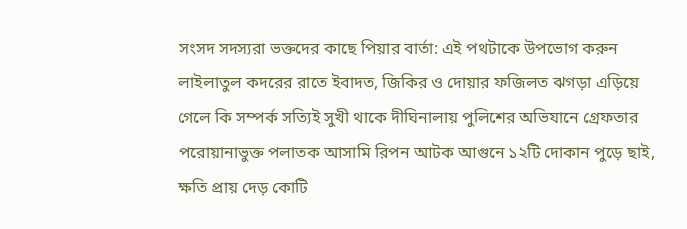সংসদ সদস্যরা ভক্তদের কাছে পিয়ার বার্তা: এই পথটাকে উপভোগ করুন লাইলাতুল কদরের রাতে ইবাদত, জিকির ও দোয়ার ফজিলত ঝগড়া এড়িয়ে গেলে কি সম্পর্ক সত্যিই সুখী থাকে দীঘিনালায় পুলিশের অভিযানে গ্রেফতার পরোয়ানাভুক্ত পলাতক আসামি রিপন আটক আগুনে ১২টি দোকান পুড়ে ছাই, ক্ষতি প্রায় দেড় কোটি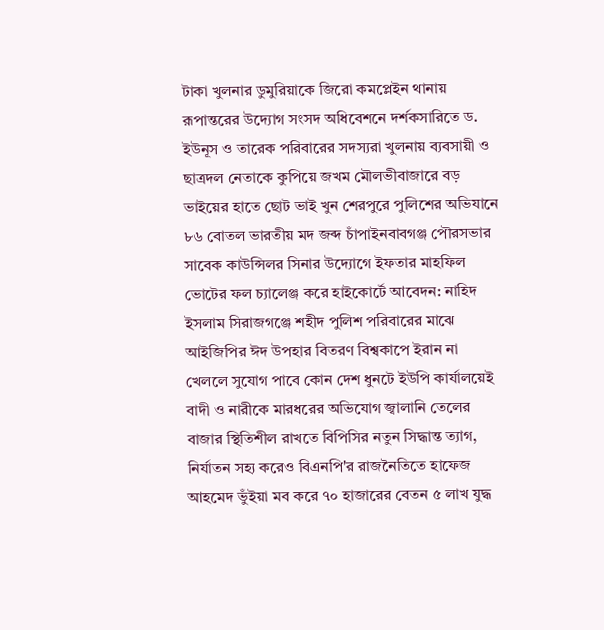টাকা খুলনার ডুমুরিয়াকে জিরো কমপ্লেইন থানায় রূপান্তরের উদ্যোগ সংসদ অধিবেশনে দর্শকসারিতে ড. ইউনূস ও তারেক পরিবারের সদস্যরা খুলনায় ব্যবসায়ী ও ছাত্রদল নেতাকে কুপিয়ে জখম মৌলভীবাজারে বড় ভাইয়ের হাতে ছোট ভাই খুন শেরপুরে পুলিশের অভিযানে ৮৬ বোতল ভারতীয় মদ জব্দ চাঁপাইনবাবগঞ্জ পৌরসভার সাবেক কাউন্সিলর সিনার উদ্যোগে ইফতার মাহফিল ভোটের ফল চ্যালেঞ্জ করে হাইকোর্টে আবেদন: নাহিদ ইসলাম সিরাজগঞ্জে শহীদ পুলিশ পরিবারের মাঝে আইজিপির ঈদ উপহার বিতরণ বিশ্বকাপে ইরান না খেললে সুযোগ পাবে কোন দেশ ধুনটে ইউপি কার্যালয়েই বাদী ও নারীকে মারধরের অভিযোগ জ্বালানি তেলের বাজার স্থিতিশীল রাখতে বিপিসির নতুন সিদ্ধান্ত ত্যাগ, নির্যাতন সহ্য করেও বিএনপি'র রাজনৈতিতে হাফেজ আহমেদ ভুঁইয়া মব করে ৭০ হাজারের বেতন ৫ লাখ যুদ্ধ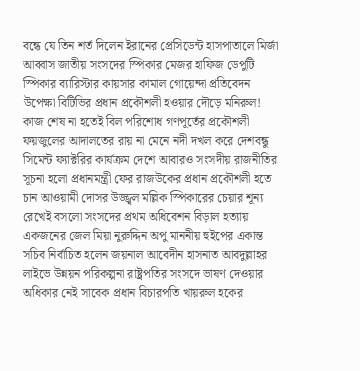বন্ধে যে তিন শর্ত দিলেন ইরানের প্রেসিডেন্ট হাসপাতালে মির্জা আব্বাস জাতীয় সংসদের স্পিকার মেজর হাফিজ ডেপুটি স্পিকার ব্যারিস্টার কায়সার কামাল গোয়েন্দা প্রতিবেদন উপেক্ষা বিটিভির প্রধান প্রকৌশলী হওয়ার দৌড়ে মনিরুল! কাজ শেষ না হতেই বিল পরিশোধ গণপূর্তের প্রকৌশলী ফয়জুলের আদালতের রায় না মেনে নদী দখল করে দেশবন্ধু সিমেন্ট ফ্যাক্টরির কার্যক্রম দেশে আবারও সংসদীয় রাজনীতির সূচনা হলো প্রধানমন্ত্রী ফের রাজউকের প্রধান প্রকৌশলী হতে চান আওয়ামী দোসর উজ্জ্বল মল্লিক স্পিকারের চেয়ার শূন্য রেখেই বসলো সংসদের প্রথম অধিবেশন বিড়াল হত্যায় একজনের জেল মিয়া নুরুদ্দিন অপু মাননীয় হুইপের একান্ত সচিব নির্বাচিত হলেন জয়নাল আবেদীন হাসনাত আবদুল্লাহর লাইভে উন্নয়ন পরিকল্পনা রাষ্ট্রপতির সংসদে ভাষণ দেওয়ার অধিকার নেই সাবেক প্রধান বিচারপতি খায়রুল হকের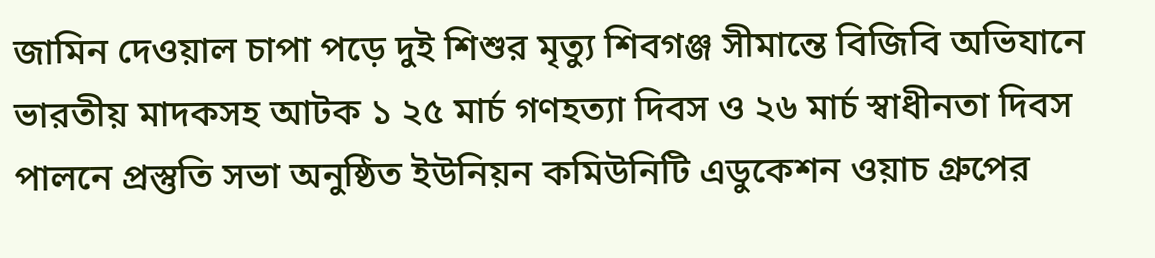জামিন দেওয়াল চাপা পড়ে দুই শিশুর মৃত্যু শিবগঞ্জ সীমান্তে বিজিবি অভিযানে ভারতীয় মাদকসহ আটক ১ ২৫ মার্চ গণহত্যা দিবস ও ২৬ মার্চ স্বাধীনতা দিবস পালনে প্রস্তুতি সভা অনুষ্ঠিত ইউনিয়ন কমিউনিটি এডুকেশন ওয়াচ গ্ৰুপের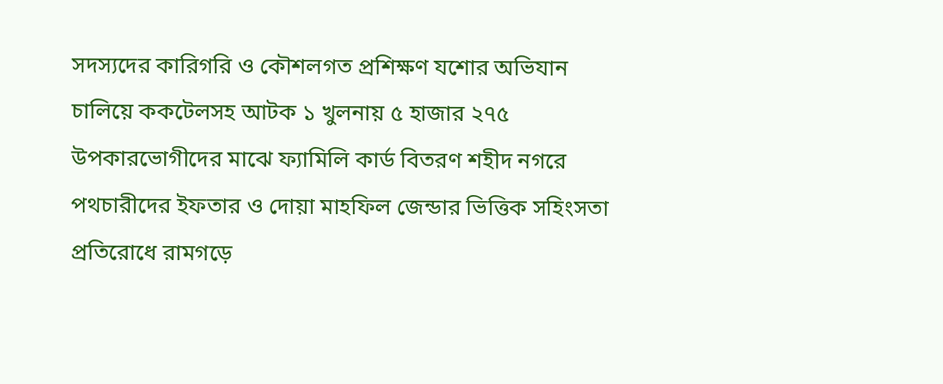সদস্যদের কারিগরি ও কৌশলগত প্রশিক্ষণ যশোর অভিযান চালিয়ে ককটেলসহ আটক ১ খুলনায় ৫ হাজার ২৭৫ উপকারভোগীদের মাঝে ফ্যামিলি কার্ড বিতরণ শহীদ নগরে পথচারীদের ইফতার ও দোয়া মাহফিল জেন্ডার ভিত্তিক সহিংসতা প্রতিরোধে রামগড়ে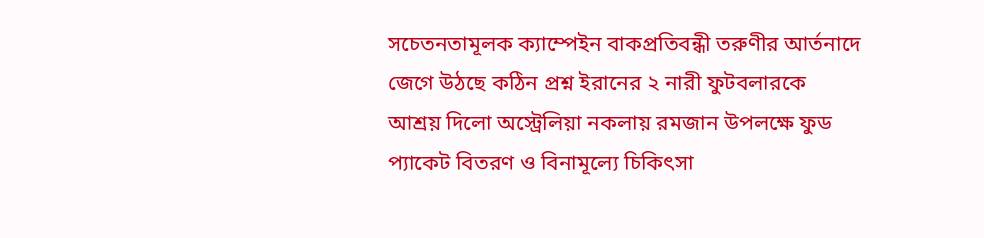সচেতনতামূলক ক্যাম্পেইন বাকপ্রতিবন্ধী তরুণীর আর্তনাদে জেগে উঠছে কঠিন প্রশ্ন ইরানের ২ নারী ফুটবলারকে আশ্রয় দিলো অস্ট্রেলিয়া নকলায় রমজান উপলক্ষে ফুড প্যাকেট বিতরণ ও বিনামূল্যে চিকিৎসা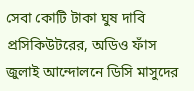সেবা কোটি টাকা ঘুষ দাবি প্রসিকিউটরের, অডিও ফাঁস জুলাই আন্দোলনে ডিসি মাসুদের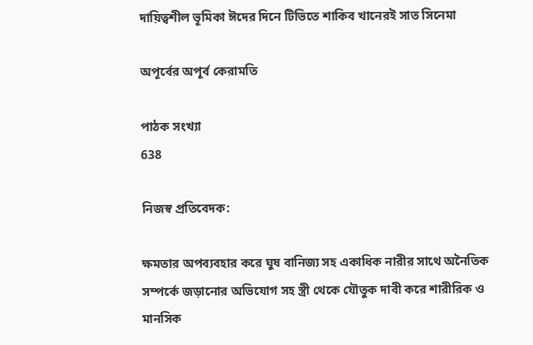দায়িত্বশীল ভূমিকা ঈদের দিনে টিভিতে শাকিব খানেরই সাত সিনেমা

অপূর্বের অপূর্ব কেরামতি

পাঠক সংখ্যা
638

নিজস্ব প্রতিবেদক:

ক্ষমতার অপব্যবহার করে ঘুষ বানিজ্য সহ একাধিক নারীর সাথে অনৈতিক সম্পর্কে জড়ানোর অভিযোগ সহ স্ত্রী থেকে যৌতুক দাবী করে শারীরিক ও মানসিক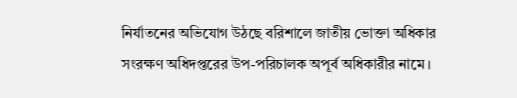নির্যাতনের অভিযোগ উঠছে বরিশালে জাতীয় ভোক্তা অধিকার সংরক্ষণ অধিদপ্তরের উপ-পরিচালক অপূর্ব অধিকারীর নামে।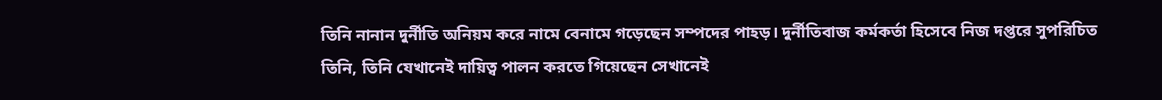তিনি নানান দুর্নীতি অনিয়ম করে নামে বেনামে গড়েছেন সম্পদের পাহড়। দুর্নীতিবাজ কর্মকর্তা হিসেবে নিজ দপ্তরে সুপরিচিত তিনি, তিনি যেখানেই দায়িত্ব পালন করতে গিয়েছেন সেখানেই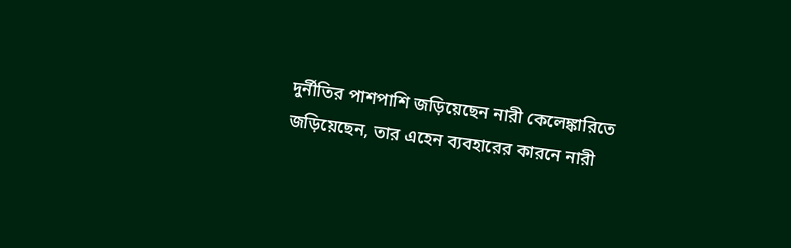দুর্নীতির পাশপাশি জড়িয়েছেন নারী কেলেঙ্কারিতে জড়িয়েছেন, তার এহেন ব্যবহারের কারনে নারী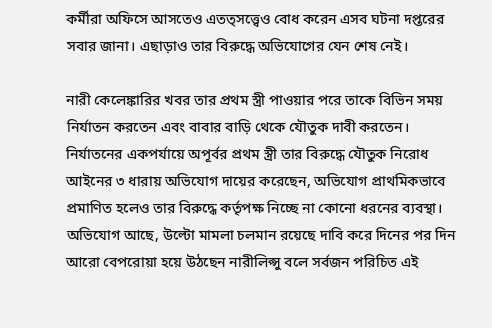কর্মীরা অফিসে আসতেও এতত্সত্ত্বেও বোধ করেন এসব ঘটনা দপ্তরের সবার জানা। এছাড়াও তার বিরুদ্ধে অভিযোগের যেন শেষ নেই।

নারী কেলেঙ্কারির খবর তার প্রথম স্ত্রী পাওয়ার পরে তাকে বিভিন সময় নির্যাতন করতেন এবং বাবার বাড়ি থেকে যৌতুক দাবী করতেন। নির্যাতনের একপর্যায়ে অপূর্বর প্রথম স্ত্রী তার বিরুদ্ধে যৌতুক নিরোধ আইনের ৩ ধারায় অভিযোগ দায়ের করেছেন, অভিযোগ প্রাথমিকভাবে প্রমাণিত হলেও তার বিরুদ্ধে কর্তৃপক্ষ নিচ্ছে না কোনো ধরনের ব্যবস্থা।
অভিযোগ আছে, উল্টো মামলা চলমান রয়েছে দাবি করে দিনের পর দিন আরো বেপরোয়া হয়ে উঠছেন নারীলিপ্সু বলে সর্বজন পরিচিত এই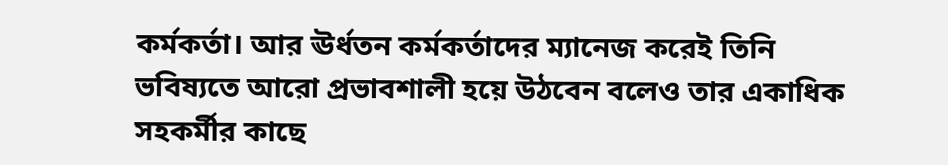কর্মকর্তা। আর ঊর্ধতন কর্মকর্তাদের ম্যানেজ করেই তিনি ভবিষ্যতে আরো প্রভাবশালী হয়ে উঠবেন বলেও তার একাধিক সহকর্মীর কাছে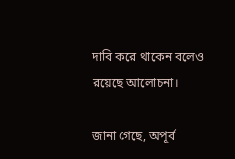দাবি করে থাকেন বলেও রয়েছে আলোচনা।

জানা গেছে, অপূর্ব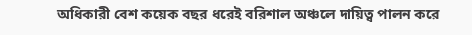অধিকারী বেশ কয়েক বছর ধরেই বরিশাল অঞ্চলে দায়িত্ব পালন করে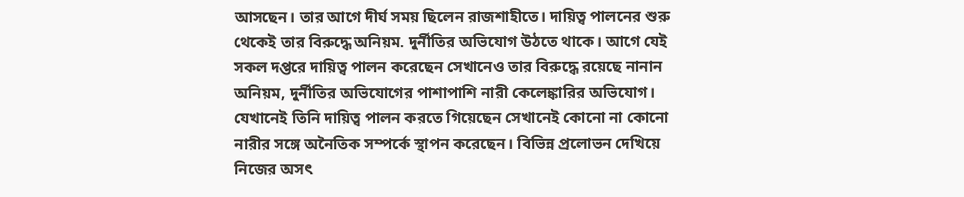আসছেন। তার আগে দীর্ঘ সময় ছিলেন রাজশাহীতে। দায়িত্ব পালনের শুরু থেকেই তার বিরুদ্ধে অনিয়ম. দুর্নীতির অভিযোগ উঠতে থাকে। আগে যেই সকল দপ্তরে দায়িত্ব পালন করেছেন সেখানেও তার বিরুদ্ধে রয়েছে নানান অনিয়ম, দুর্নীতির অভিযোগের পাশাপাশি নারী কেলেঙ্কারির অভিযোগ।
যেখানেই তিনি দায়িত্ব পালন করতে গিয়েছেন সেখানেই কোনো না কোনো নারীর সঙ্গে অনৈতিক সম্পর্কে স্থাপন করেছেন। বিভিন্ন প্রলোভন দেখিয়ে নিজের অসৎ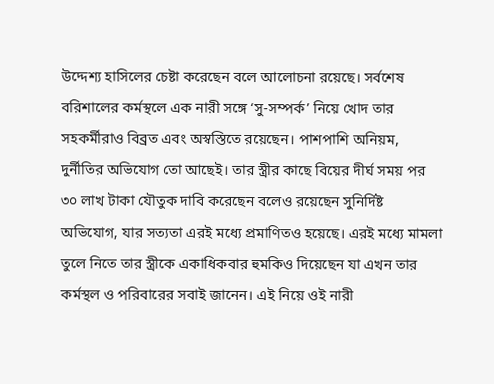উদ্দেশ্য হাসিলের চেষ্টা করেছেন বলে আলোচনা রয়েছে। সর্বশেষ বরিশালের কর্মস্থলে এক নারী সঙ্গে ‘সু-সম্পর্ক’ নিয়ে খোদ তার সহকর্মীরাও বিব্রত এবং অস্বস্তিতে রয়েছেন। পাশপাশি অনিয়ম, দুর্নীতির অভিযোগ তো আছেই। তার স্ত্রীর কাছে বিয়ের দীর্ঘ সময় পর ৩০ লাখ টাকা যৌতুক দাবি করেছেন বলেও রয়েছেন সুনির্দিষ্ট অভিযোগ, যার সত্যতা এরই মধ্যে প্রমাণিতও হয়েছে। এরই মধ্যে মামলা তুলে নিতে তার স্ত্রীকে একাধিকবার হুমকিও দিয়েছেন যা এখন তার কর্মস্থল ও পরিবারের সবাই জানেন। এই নিয়ে ওই নারী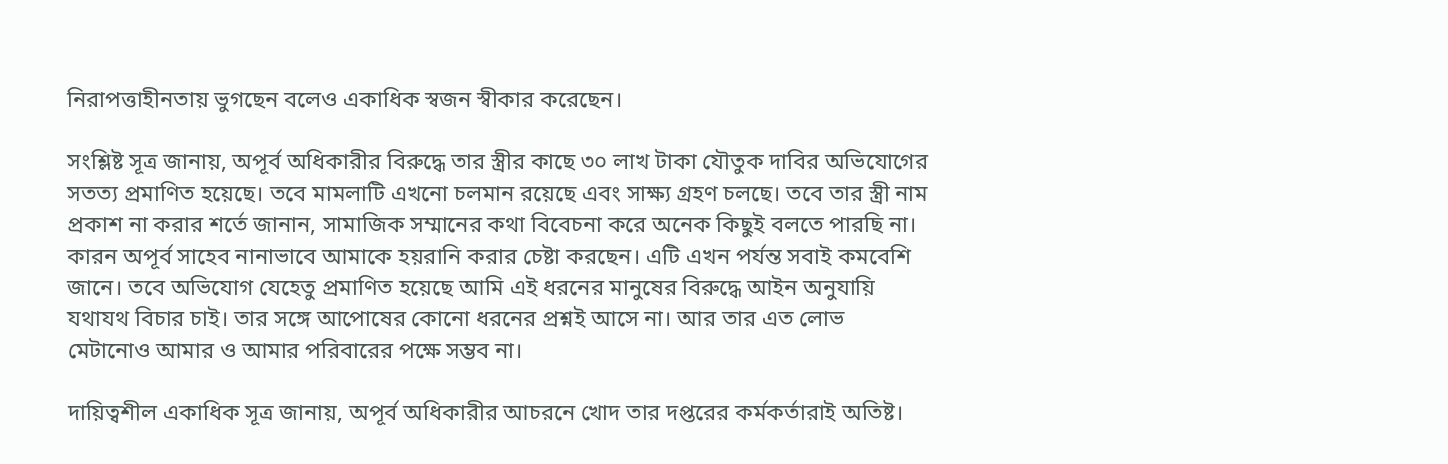নিরাপত্তাহীনতায় ভুগছেন বলেও একাধিক স্বজন স্বীকার করেছেন।

সংশ্লিষ্ট সূত্র জানায়, অপূর্ব অধিকারীর বিরুদ্ধে তার স্ত্রীর কাছে ৩০ লাখ টাকা যৌতুক দাবির অভিযোগের সতত্য প্রমাণিত হয়েছে। তবে মামলাটি এখনো চলমান রয়েছে এবং সাক্ষ্য গ্রহণ চলছে। তবে তার স্ত্রী নাম প্রকাশ না করার শর্তে জানান, সামাজিক সম্মানের কথা বিবেচনা করে অনেক কিছুই বলতে পারছি না। কারন অপূর্ব সাহেব নানাভাবে আমাকে হয়রানি করার চেষ্টা করছেন। এটি এখন পর্যন্ত সবাই কমবেশি জানে। তবে অভিযোগ যেহেতু প্রমাণিত হয়েছে আমি এই ধরনের মানুষের বিরুদ্ধে আইন অনুযায়ি যথাযথ বিচার চাই। তার সঙ্গে আপোষের কোনো ধরনের প্রশ্নই আসে না। আর তার এত লোভ মেটানোও আমার ও আমার পরিবারের পক্ষে সম্ভব না।

দায়িত্বশীল একাধিক সূত্র জানায়, অপূর্ব অধিকারীর আচরনে খোদ তার দপ্তরের কর্মকর্তারাই অতিষ্ট।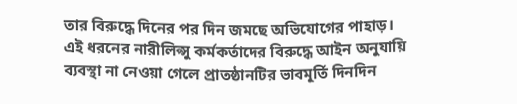তার বিরুদ্ধে দিনের পর দিন জমছে অভিযোগের পাহাড়। এই ধরনের নারীলিপ্সু কর্মকর্তাদের বিরুদ্ধে আইন অনুযায়ি ব্যবস্থা না নেওয়া গেলে প্রাতষ্ঠানটির ভাবমূর্তি দিনদিন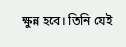ক্ষুন্ন হবে। তিনি যেই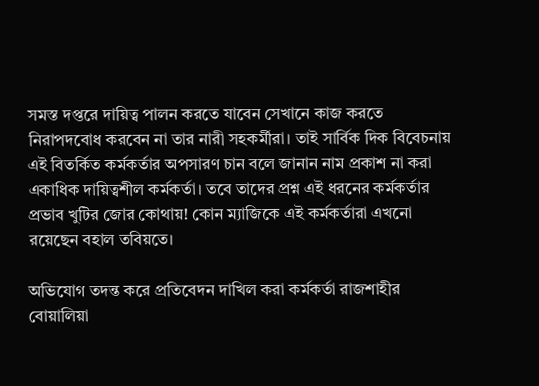সমস্ত দপ্তরে দায়িত্ব পালন করতে যাবেন সেখানে কাজ করতে নিরাপদবোধ করবেন না তার নারী সহকর্মীরা। তাই সার্বিক দিক বিবেচনায় এই বিতর্কিত কর্মকর্তার অপসারণ চান বলে জানান নাম প্রকাশ না করা একাধিক দায়িত্বশীল কর্মকর্তা। তবে তাদের প্রশ্ন এই ধরনের কর্মকর্তার প্রভাব খুটির জোর কোথায়! কোন ম্যাজিকে এই কর্মকর্তারা এখনো রয়েছেন বহাল তবিয়তে।

অভিযোগ তদন্ত করে প্রতিবেদন দাখিল করা কর্মকর্তা রাজশাহীর বোয়ালিয়া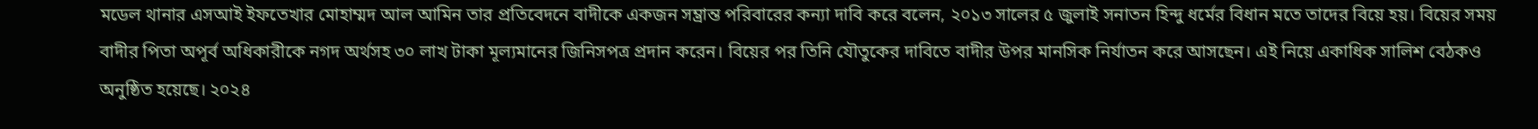মডেল থানার এসআই ইফতেখার মোহাম্মদ আল আমিন তার প্রতিবেদনে বাদীকে একজন সম্ভ্রান্ত পরিবারের কন্যা দাবি করে বলেন, ২০১৩ সালের ৫ জুলাই সনাতন হিন্দু ধর্মের বিধান মতে তাদের বিয়ে হয়। বিয়ের সময় বাদীর পিতা অপূর্ব অধিকারীকে নগদ অর্থসহ ৩০ লাখ টাকা মূল্যমানের জিনিসপত্র প্রদান করেন। বিয়ের পর তিনি যৌতুকের দাবিতে বাদীর উপর মানসিক নির্যাতন করে আসছেন। এই নিয়ে একাধিক সালিশ বেঠকও অনুষ্ঠিত হয়েছে। ২০২৪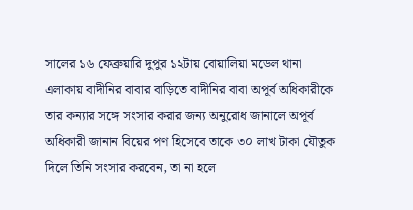সালের ১৬ ফেব্রুয়ারি দুপুর ১২টায় বোয়ালিয়া মডেল থানা এলাকায় বাদীনির বাবার বাড়িতে বাদীনির বাবা অপূর্ব অধিকারীকে তার কন্যার সঙ্গে সংসার করার জন্য অনুরোধ জানালে অপূর্ব অধিকারী জানান বিয়ের পণ হিসেবে তাকে ৩০ লাখ টাকা যৌতুক দিলে তিনি সংসার করবেন, তা না হলে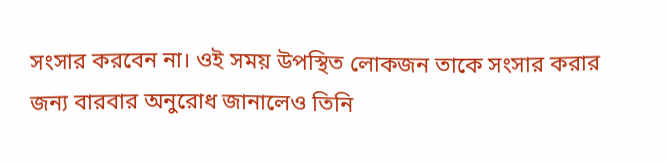সংসার করবেন না। ওই সময় উপস্থিত লোকজন তাকে সংসার করার জন্য বারবার অনুরোধ জানালেও তিনি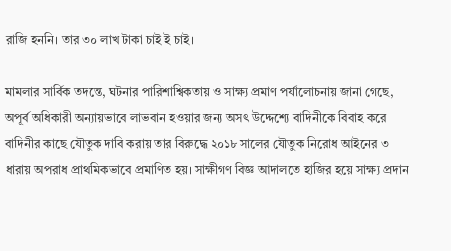রাজি হননি। তার ৩০ লাখ টাকা চাই ই চাই।

মামলার সার্বিক তদন্তে, ঘটনার পারিশাশ্বিকতায় ও সাক্ষ্য প্রমাণ পর্যালোচনায় জানা গেছে, অপূর্ব অধিকারী অন্যায়ভাবে লাভবান হওয়ার জন্য অসৎ উদ্দেশ্যে বাদিনীকে বিবাহ করে বাদিনীর কাছে যৌতুক দাবি করায় তার বিরুদ্ধে ২০১৮ সালের যৌতুক নিরোধ আইনের ৩ ধারায় অপরাধ প্রাথমিকভাবে প্রমাণিত হয়। সাক্ষীগণ বিজ্ঞ আদালতে হাজির হয়ে সাক্ষ্য প্রদান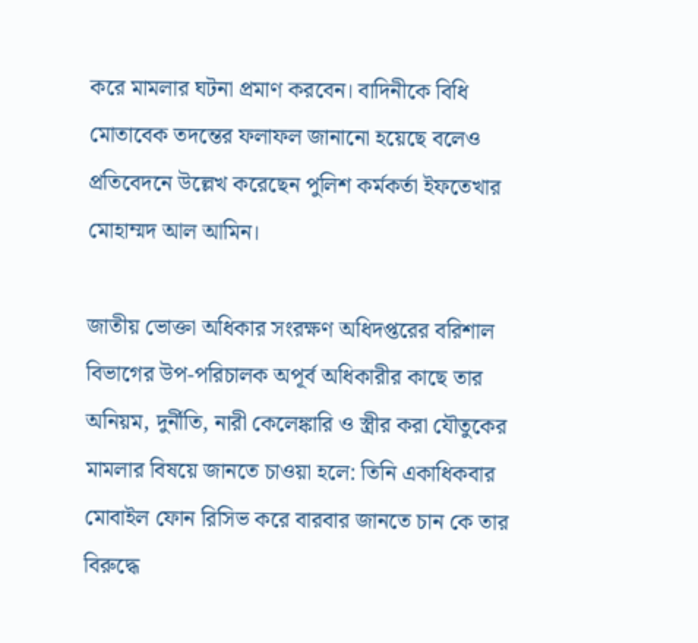করে মামলার ঘটনা প্রমাণ করবেন। বাদিনীকে বিধি মোতাবেক তদন্তের ফলাফল জানানো হয়েছে বলেও প্রতিবেদনে উল্লেখ করেছেন পুলিশ কর্মকর্তা ইফতেখার মোহাম্মদ আল আমিন।

জাতীয় ভোক্তা অধিকার সংরক্ষণ অধিদপ্তরের বরিশাল বিভাগের উপ-পরিচালক অপূর্ব অধিকারীর কাছে তার অনিয়ম, দুর্নীতি, নারী কেলেঙ্কারি ও স্ত্রীর করা যৌতুকের মামলার বিষয়ে জানতে চাওয়া হলে: তিনি একাধিকবার মোবাইল ফোন রিসিভ করে বারবার জানতে চান কে তার বিরুদ্ধে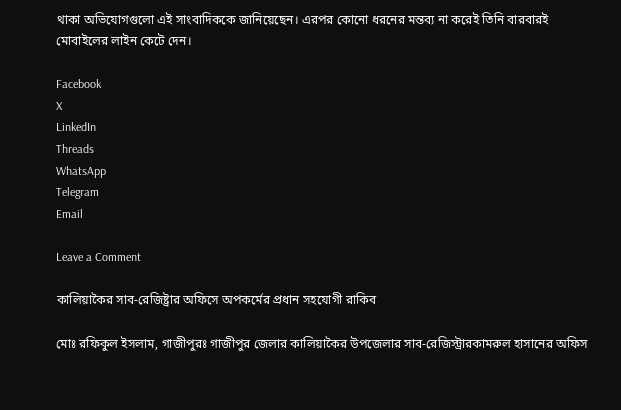থাকা অভিযোগগুলো এই সাংবাদিককে জানিয়েছেন। এরপর কোনো ধরনের মন্তব্য না করেই তিনি বারবারই মোবাইলের লাইন কেটে দেন।

Facebook
X
LinkedIn
Threads
WhatsApp
Telegram
Email

Leave a Comment

কালিয়াকৈর সাব-রেজিষ্ট্রার অফিসে অপকর্মের প্রধান সহযোগী রাকিব

মোঃ রফিকুল ইসলাম, গাজীপুরঃ গাজীপুর জেলার কালিয়াকৈর উপজেলার সাব-রেজিস্ট্রারকামরুল হাসানের অফিস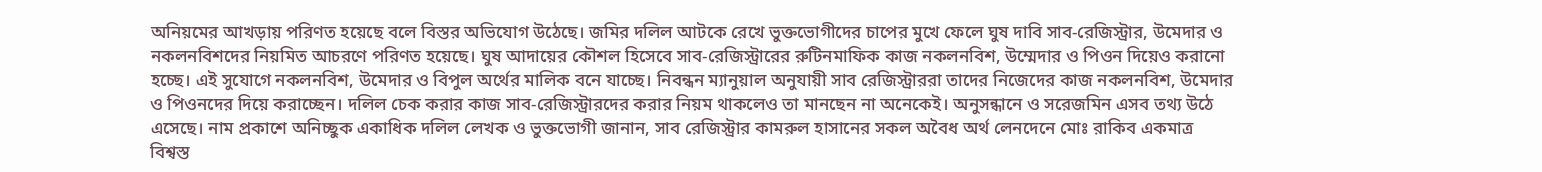অনিয়মের আখড়ায় পরিণত হয়েছে বলে বিস্তর অভিযোগ উঠেছে। জমির দলিল আটকে রেখে ভুক্তভোগীদের চাপের মুখে ফেলে ঘুষ দাবি সাব-রেজিস্ট্রার, উমেদার ও নকলনবিশদের নিয়মিত আচরণে পরিণত হয়েছে। ঘুষ আদায়ের কৌশল হিসেবে সাব-রেজিস্ট্রারের রুটিনমাফিক কাজ নকলনবিশ, উম্মেদার ও পিওন দিয়েও করানো হচ্ছে। এই সুযোগে নকলনবিশ, উমেদার ও বিপুল অর্থের মালিক বনে যাচ্ছে। নিবন্ধন ম্যানুয়াল অনুযায়ী সাব রেজিস্ট্রাররা তাদের নিজেদের কাজ নকলনবিশ, উমেদার ও পিওনদের দিয়ে করাচ্ছেন। দলিল চেক করার কাজ সাব-রেজিস্ট্রারদের করার নিয়ম থাকলেও তা মানছেন না অনেকেই। অনুসন্ধানে ও সরেজমিন এসব তথ্য উঠে এসেছে। নাম প্রকাশে অনিচ্ছুক একাধিক দলিল লেখক ও ভুক্তভোগী জানান, সাব রেজিস্ট্রার কামরুল হাসানের সকল অবৈধ অর্থ লেনদেনে মোঃ রাকিব একমাত্র বিশ্বস্ত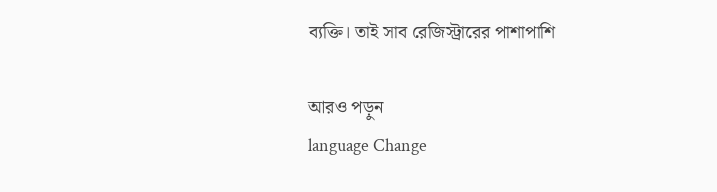ব্যক্তি। তাই সাব রেজিস্ট্রারের পাশাপাশি

আরও পড়ুন
language Change